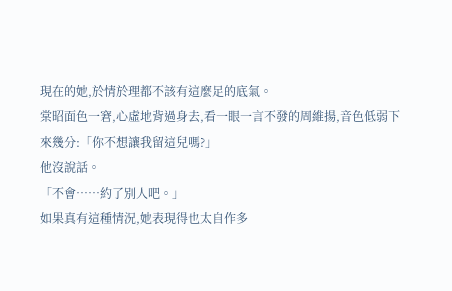現在的她,於情於理都不該有這麼足的底氣。
棠昭面色一窘,心虛地背過身去,看一眼一言不發的周維揚,音色低弱下來幾分:「你不想讓我留這兒嗎?」
他沒說話。
「不會……約了別人吧。」
如果真有這種情況,她表現得也太自作多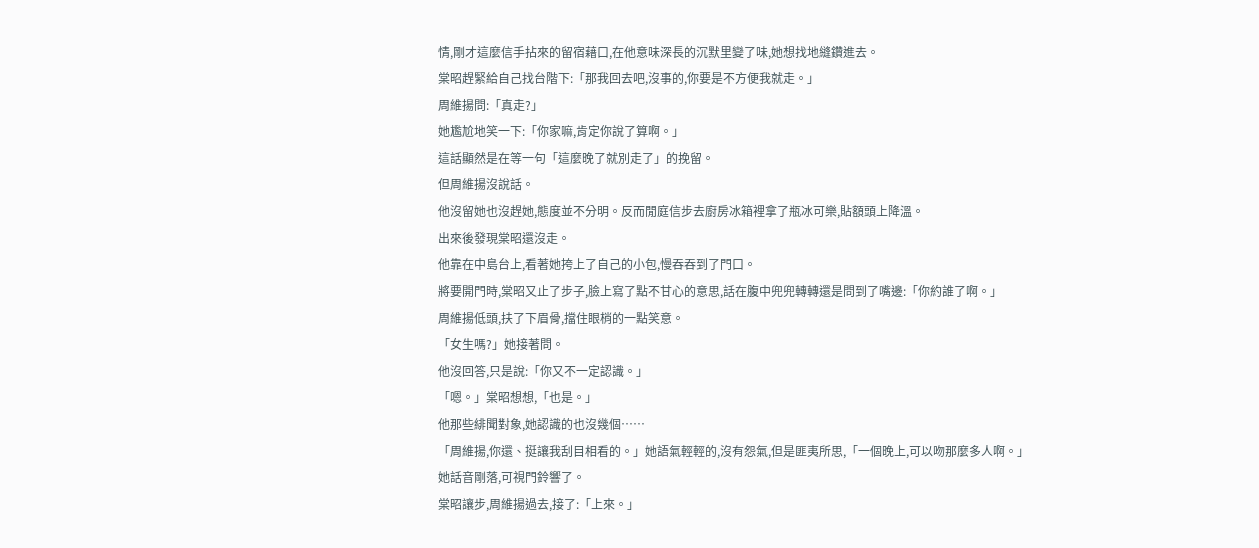情,剛才這麼信手拈來的留宿藉口,在他意味深長的沉默里變了味,她想找地縫鑽進去。
棠昭趕緊給自己找台階下:「那我回去吧,沒事的,你要是不方便我就走。」
周維揚問:「真走?」
她尷尬地笑一下:「你家嘛,肯定你說了算啊。」
這話顯然是在等一句「這麼晚了就別走了」的挽留。
但周維揚沒說話。
他沒留她也沒趕她,態度並不分明。反而閒庭信步去廚房冰箱裡拿了瓶冰可樂,貼額頭上降溫。
出來後發現棠昭還沒走。
他靠在中島台上,看著她挎上了自己的小包,慢吞吞到了門口。
將要開門時,棠昭又止了步子,臉上寫了點不甘心的意思,話在腹中兜兜轉轉還是問到了嘴邊:「你約誰了啊。」
周維揚低頭,扶了下眉骨,擋住眼梢的一點笑意。
「女生嗎?」她接著問。
他沒回答,只是說:「你又不一定認識。」
「嗯。」棠昭想想,「也是。」
他那些緋聞對象,她認識的也沒幾個……
「周維揚,你還、挺讓我刮目相看的。」她語氣輕輕的,沒有怨氣,但是匪夷所思,「一個晚上,可以吻那麼多人啊。」
她話音剛落,可視門鈴響了。
棠昭讓步,周維揚過去,接了:「上來。」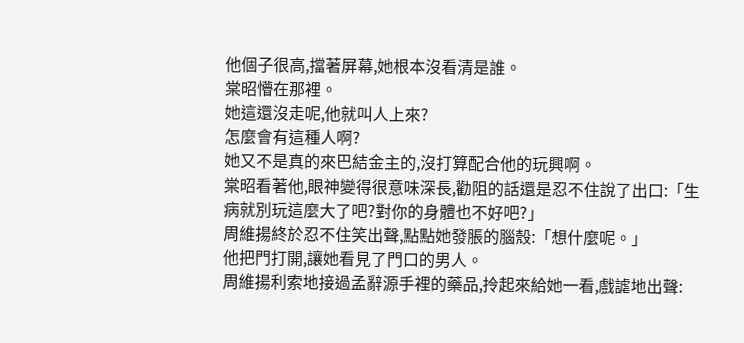他個子很高,擋著屏幕,她根本沒看清是誰。
棠昭懵在那裡。
她這還沒走呢,他就叫人上來?
怎麼會有這種人啊?
她又不是真的來巴結金主的,沒打算配合他的玩興啊。
棠昭看著他,眼神變得很意味深長,勸阻的話還是忍不住說了出口:「生病就別玩這麼大了吧?對你的身體也不好吧?」
周維揚終於忍不住笑出聲,點點她發脹的腦殼:「想什麼呢。」
他把門打開,讓她看見了門口的男人。
周維揚利索地接過孟辭源手裡的藥品,拎起來給她一看,戲謔地出聲: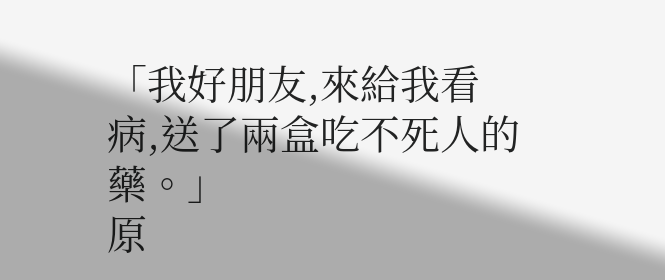「我好朋友,來給我看病,送了兩盒吃不死人的藥。」
原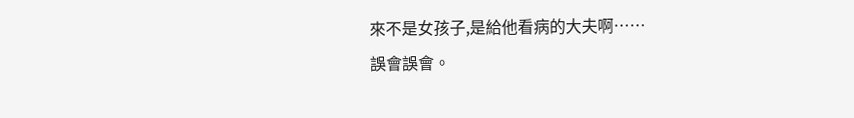來不是女孩子,是給他看病的大夫啊……
誤會誤會。